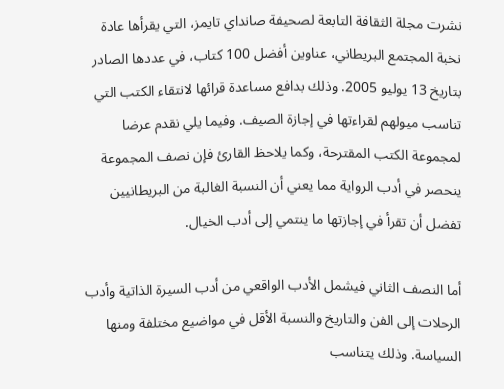نشرت مجلة الثقافة التابعة لصحيفة صانداي تايمز، التي يقرأها عادة نخبة المجتمع البريطاني، عناوين أفضل 100 كتاب، في عددها الصادر بتاريخ 13 يوليو 2005. وذلك بدافع مساعدة قرائها لانتقاء الكتب التي تناسب ميولهم لقراءتها في إجازة الصيف. وفيما يلي نقدم عرضا لمجموعة الكتب المقترحة، وكما يلاحظ القارئ فإن نصف المجموعة ينحصر في أدب الرواية مما يعني أن النسبة الغالبة من البريطانيين تفضل أن تقرأ في إجازتها ما ينتمي إلى أدب الخيال.

أما النصف الثاني فيشمل الأدب الواقعي من أدب السيرة الذاتية وأدب الرحلات إلى الفن والتاريخ والنسبة الأقل في مواضيع مختلفة ومنها السياسة. وذلك يتناسب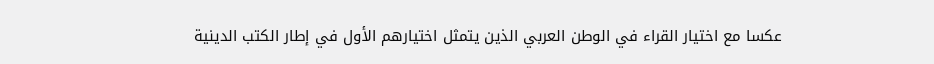عكسا مع اختيار القراء في الوطن العربي الذين يتمثل اختيارهم الأول في إطار الكتب الدينية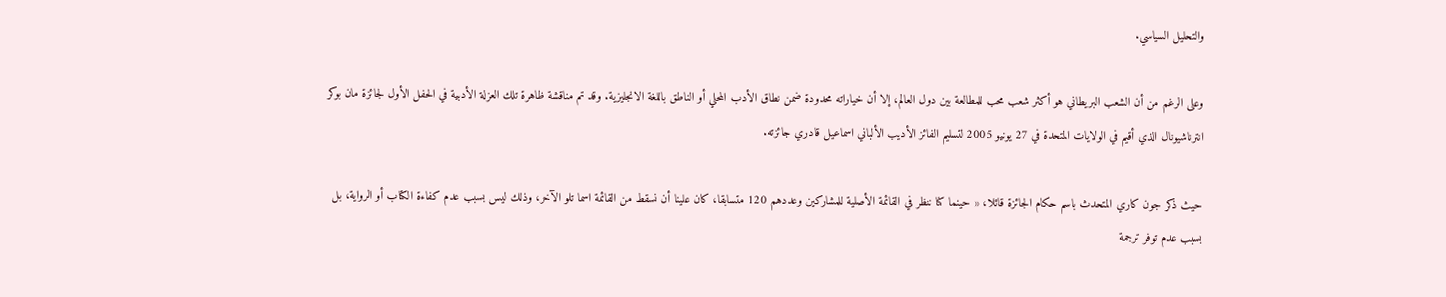والتحليل السياسي.

وعلى الرغم من أن الشعب البريطاني هو أكثر شعب محب للمطالعة بين دول العالم، إلا أن خياراته محدودة ضمن نطاق الأدب المحلي أو الناطق باللغة الانجليزية. وقد تم مناقشة ظاهرة تلك العزلة الأدبية في الحفل الأول لجائزة مان بوكر انترناشيونال الذي أقيم في الولايات المتحدة في 27 يونيو 2005 لتسليم الفائز الأديب الألباني اسماعيل قادري جائزته.

حيث ذكر جون كاري المتحدث باسم حكام الجائزة قائلا، « حينما كنا ننظر في القائمة الأصلية للمشاركين وعددهم 120 متسابقا، كان علينا أن نسقط من القائمة اسما تلو الآخر، وذلك ليس بسبب عدم كفاءة الكتاب أو الرواية، بل بسبب عدم توفر ترجمة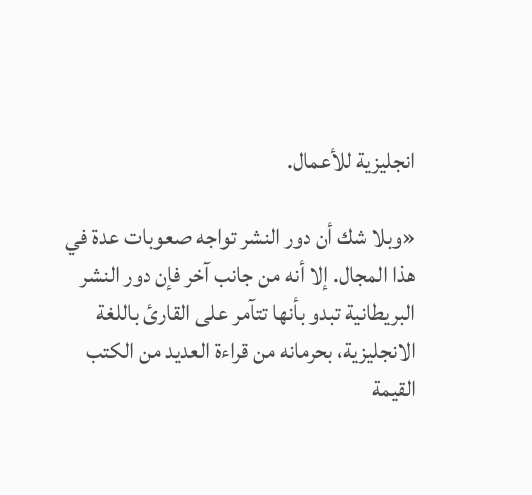انجليزية للأعمال.

«وبلا شك أن دور النشر تواجه صعوبات عدة في هذا المجال. إلا أنه من جانب آخر فإن دور النشر البريطانية تبدو بأنها تتآمر على القارئ باللغة الانجليزية، بحرمانه من قراءة العديد من الكتب القيمة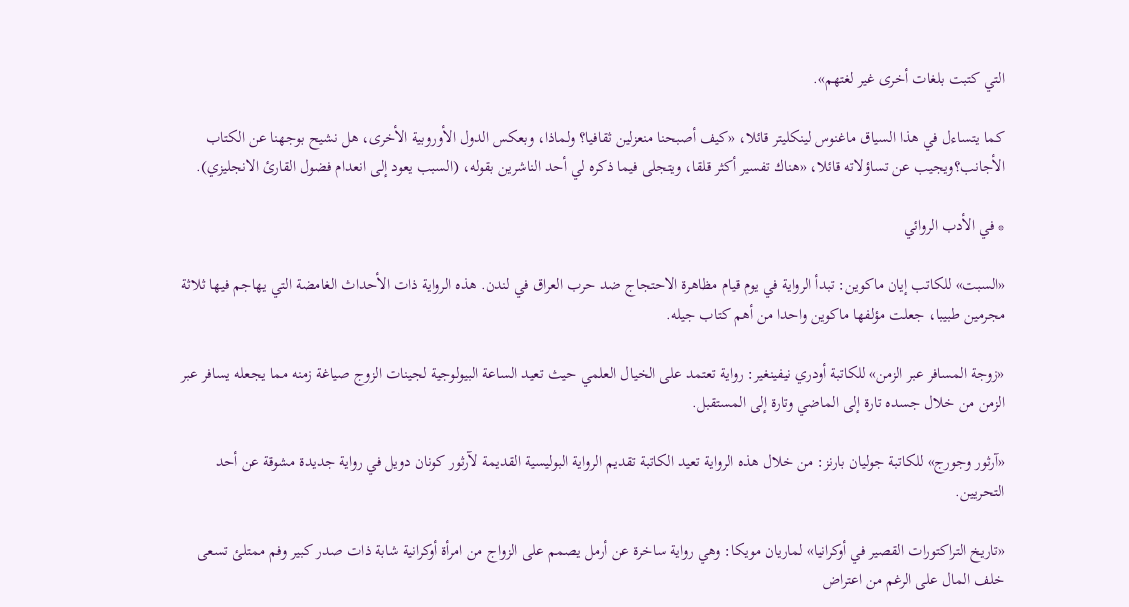التي كتبت بلغات أخرى غير لغتهم».

كما يتساءل في هذا السياق ماغنوس لينكليتر قائلا، «كيف أصبحنا منعزلين ثقافيا؟ ولماذا، وبعكس الدول الأوروبية الأخرى، هل نشيح بوجهنا عن الكتاب الأجانب؟ويجيب عن تساؤلاته قائلا، «هناك تفسير أكثر قلقا، ويتجلى فيما ذكره لي أحد الناشرين بقوله، (السبب يعود إلى انعدام فضول القارئ الانجليزي).

* في الأدب الروائي

«السبت» للكاتب إيان ماكوين: تبدأ الرواية في يوم قيام مظاهرة الاحتجاج ضد حرب العراق في لندن. هذه الرواية ذات الأحداث الغامضة التي يهاجم فيها ثلاثة مجرمين طبيبا، جعلت مؤلفها ماكوين واحدا من أهم كتاب جيله.

«زوجة المسافر عبر الزمن» للكاتبة أودري نيفينغير: رواية تعتمد على الخيال العلمي حيث تعيد الساعة البيولوجية لجينات الزوج صياغة زمنه مما يجعله يسافر عبر الزمن من خلال جسده تارة إلى الماضي وتارة إلى المستقبل.

«آرثور وجورج» للكاتبة جوليان بارنز: من خلال هذه الرواية تعيد الكاتبة تقديم الرواية البوليسية القديمة لآرثور كونان دويل في رواية جديدة مشوقة عن أحد التحريين.

«تاريخ التراكتورات القصير في أوكرانيا» لماريان مويكا: وهي رواية ساخرة عن أرمل يصمم على الزواج من امرأة أوكرانية شابة ذات صدر كبير وفم ممتلئ تسعى خلف المال على الرغم من اعتراض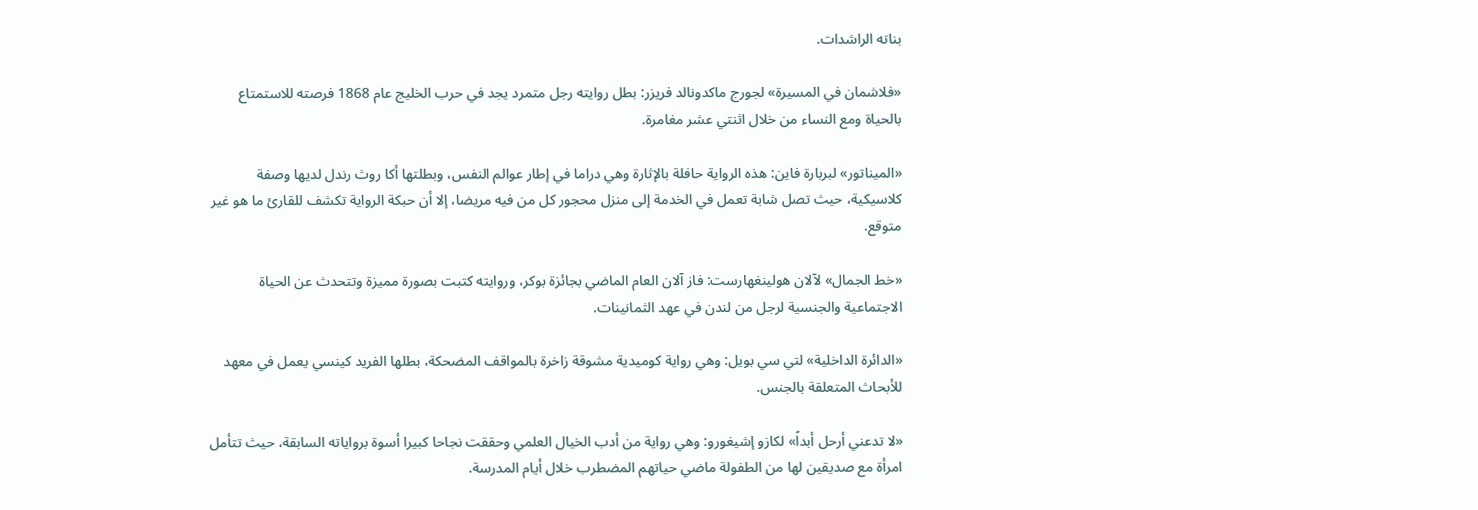بناته الراشدات.

«فلاشمان في المسيرة» لجورج ماكدونالد فريزر: بطل روايته رجل متمرد يجد في حرب الخليج عام 1868 فرصته للاستمتاع بالحياة ومع النساء من خلال اثنتي عشر مغامرة.

«الميناتور» لبربارة فاين: هذه الرواية حافلة بالإثارة وهي دراما في إطار عوالم النفس، وبطلتها أكا روث رندل لديها وصفة كلاسيكية، حيث تصل شابة تعمل في الخدمة إلى منزل محجور كل من فيه مريضا، إلا أن حبكة الرواية تكشف للقارئ ما هو غير متوقع.

«خط الجمال» لآلان هولينغهارست: فاز آلان العام الماضي بجائزة بوكر، وروايته كتبت بصورة مميزة وتتحدث عن الحياة الاجتماعية والجنسية لرجل من لندن في عهد الثمانينات.

«الدائرة الداخلية» لتي سي بويل: وهي رواية كوميدية مشوقة زاخرة بالمواقف المضحكة، بطلها الفريد كينسي يعمل في معهد للأبحاث المتعلقة بالجنس.

«لا تدعني أرحل أبداً» لكازو إشيغورو: وهي رواية من أدب الخيال العلمي وحققت نجاحا كبيرا أسوة برواياته السابقة، حيث تتأمل امرأة مع صديقين لها من الطفولة ماضي حياتهم المضطرب خلال أيام المدرسة.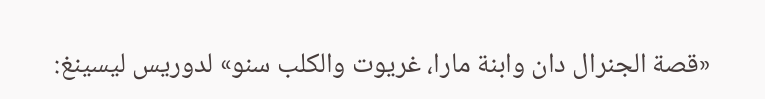«قصة الجنرال دان وابنة مارا، غريوت والكلب سنو» لدوريس ليسينغ: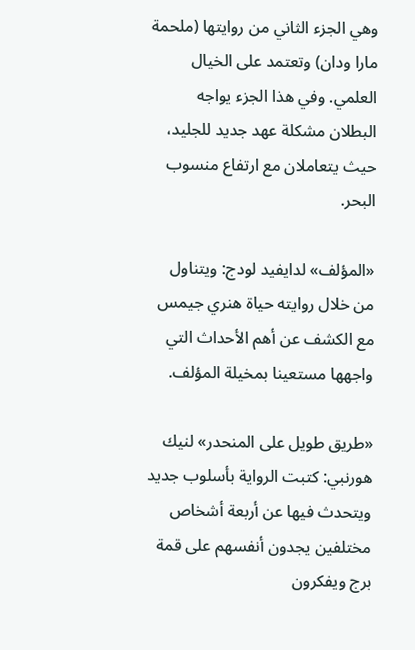وهي الجزء الثاني من روايتها (ملحمة مارا ودان) وتعتمد على الخيال العلمي. وفي هذا الجزء يواجه البطلان مشكلة عهد جديد للجليد، حيث يتعاملان مع ارتفاع منسوب البحر.

«المؤلف» لدايفيد لودج: ويتناول من خلال روايته حياة هنري جيمس مع الكشف عن أهم الأحداث التي واجهها مستعينا بمخيلة المؤلف.

«طريق طويل على المنحدر» لنيك هورنبي: كتبت الرواية بأسلوب جديد ويتحدث فيها عن أربعة أشخاص مختلفين يجدون أنفسهم على قمة برج ويفكرون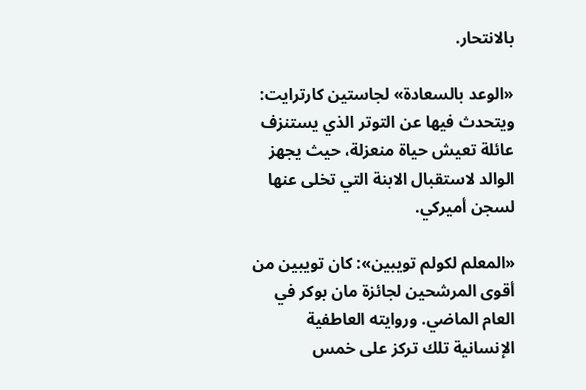بالانتحار.

«الوعد بالسعادة» لجاستين كارترايت: ويتحدث فيها عن التوتر الذي يستنزف عائلة تعيش حياة منعزلة، حيث يجهز الوالد لاستقبال الابنة التي تخلى عنها لسجن أميركي.

«المعلم لكولم تويبين»: كان تويبين من أقوى المرشحين لجائزة مان بوكر في العام الماضي. وروايته العاطفية الإنسانية تلك تركز على خمس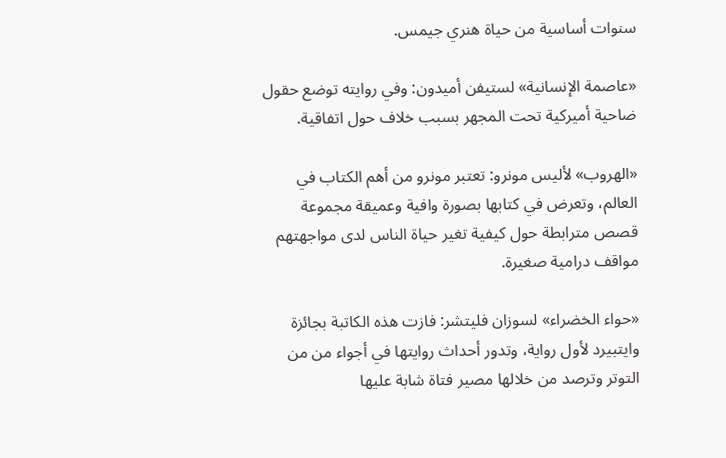سنوات أساسية من حياة هنري جيمس.

«عاصمة الإنسانية» لستيفن أميدون: وفي روايته توضع حقول ضاحية أميركية تحت المجهر بسبب خلاف حول اتفاقية.

«الهروب» لأليس مونرو: تعتبر مونرو من أهم الكتاب في العالم، وتعرض في كتابها بصورة وافية وعميقة مجموعة قصص مترابطة حول كيفية تغير حياة الناس لدى مواجهتهم مواقف درامية صغيرة.

«حواء الخضراء» لسوزان فليتشر: فازت هذه الكاتبة بجائزة وايتبيرد لأول رواية، وتدور أحداث روايتها في أجواء من من التوتر وترصد من خلالها مصير فتاة شابة عليها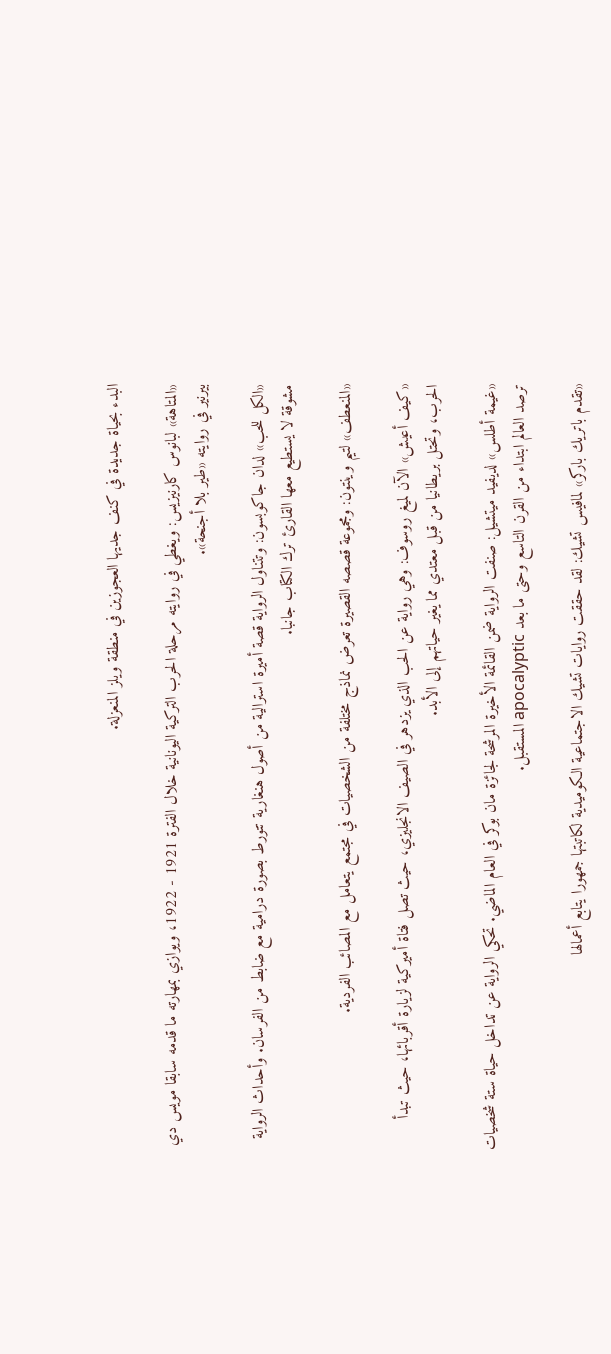البدء بحياة جديدة في كنف جديها العجوزين في منطقة ويلز المنعزلة.

«المتاهة» لبانوس كارنيزيس: ويغطي في روايته مرحلة الحرب التركية اليونانية خلال الفترة 1921 - 1922، ويوازي بمهارته ما قدمه سابقا مويس دي بيرنير في روايته «طير بلا أجنحة».

«الكل للحب» لدان جاكوبسون: وتتناول الرواية قصة أميرة استرالية من أصول هنغارية تتورط بصورة درامية مع ضابط من الفرسان. وأحداث الرواية مشوقة لا يستطيع معها القارئ ترك الكتاب جانبا.

«المنعطف» لتيم وينتون: ومجموعة قصصه القصيرة تعرض نماذج مختلفة من الشخصيات في مجتمع يتعامل مع المصائب الفردية.

«كيف أعيش» الآن لميغ روسوف: وهي رواية عن الحب الذي يزدهر في الصيف الانجليزي، حيث تصل فتاة أميركية لزيارة أقربائها، حيث تبدأ الحرب، وتحتل بريطانيا من قبل معتدي مما يغير حياتهم إلى الأبد.

«غيمة أطلس» لديفيد ميتشيل: صنفت الرواية ضمن القائمة الأخيرة المرشحة لجائزة مان بوكر في العام الماضي. تحكي الرواية عن تداخل حياة ستة شخصيات ترصد العالم ابتداء من القرن التاسع وحتى ما بعد apocalyptic المستقبل.

«تقدم باتريك باركر» لمافيس تشيك: لقد حققت روايات تشيك الاجتماعية الكوميدية لكاتبتها جمهورا يتابع أعمالها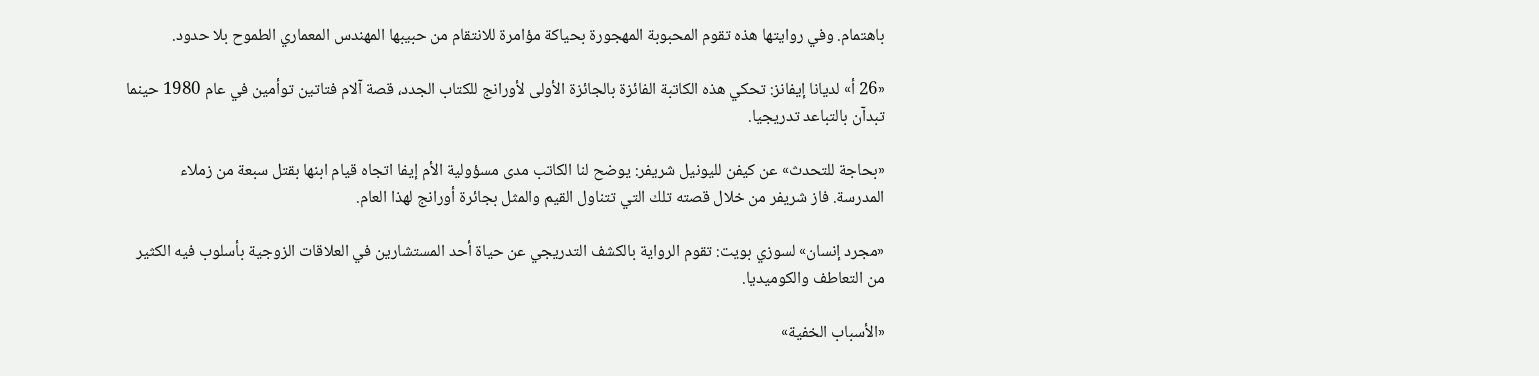باهتمام. وفي روايتها هذه تقوم المحبوبة المهجورة بحياكة مؤامرة للانتقام من حبيبها المهندس المعماري الطموح بلا حدود.

«26 أ» لديانا إيفانز: تحكي هذه الكاتبة الفائزة بالجائزة الأولى لأورانج للكتاب الجدد، قصة آلام فتاتين توأمين في عام 1980 حينما تبدآن بالتباعد تدريجيا.

«بحاجة للتحدث» عن كيفن لليونيل شريفر: يوضح لنا الكاتب مدى مسؤولية الأم إيفا اتجاه قيام ابنها بقتل سبعة من زملاء المدرسة. فاز شريفر من خلال قصته تلك التي تتناول القيم والمثل بجائرة أورانج لهذا العام.

«مجرد إنسان» لسوزي بويت: تقوم الرواية بالكشف التدريجي عن حياة أحد المستشارين في العلاقات الزوجية بأسلوب فيه الكثير من التعاطف والكوميديا.

«الأسباب الخفية»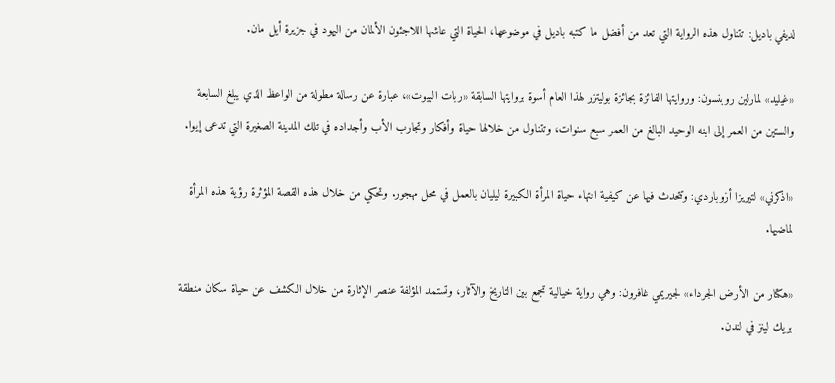لديفي باديل: تتناول هذه الرواية التي تعد من أفضل ما كتبه باديل في موضوعها، الحياة التي عاشها اللاجئون الألمان من اليهود في جزيرة أيل مان.

«غيليد» لمارلين روبنسون: وروايتها الفائزة بجائزة بوليتزر لهذا العام أسوة بروايتها السابقة «ربات البيوت»، عبارة عن رسالة مطولة من الواعظ الذي يبلغ السابعة والستين من العمر إلى ابنه الوحيد البالغ من العمر سبع سنوات، وتتناول من خلالها حياة وأفكار وتجارب الأب وأجداده في تلك المدينة الصغيرة التي تدعى إيوا.

«اذكرني» لتيريزا أزوباردي: وتتحدث فيها عن كيفية انتهاء حياة المرأة الكبيرة ليليان بالعمل في محل مهجور. وتحكي من خلال هذه القصة المؤثرة رؤية هذه المرأة لماضيها.

«هكتار من الأرض الجرداء» لجيريمي غافرون: وهي رواية خيالية تجمع بين التاريخ والآثار، وتستمد المؤلفة عنصر الإثارة من خلال الكشف عن حياة سكان منطقة بريك لينز في لندن.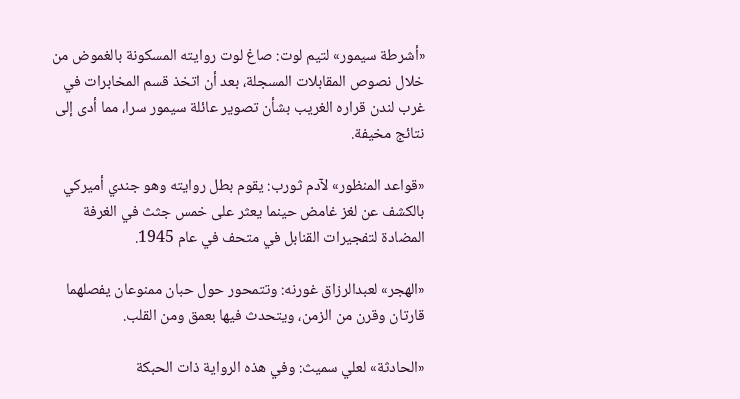«أشرطة سيمور» لتيم لوت: صاغ لوت روايته المسكونة بالغموض من خلال نصوص المقابلات المسجلة، بعد أن اتخذ قسم المخابرات في غرب لندن قراره الغريب بشأن تصوير عائلة سيمور سرا، مما أدى إلى نتائج مخيفة.

«قواعد المنظور» لآدم ثورب: يقوم بطل روايته وهو جندي أميركي بالكشف عن لغز غامض حينما يعثر على خمس جثث في الغرفة المضادة لتفجيرات القنابل في متحف في عام 1945.

«الهجر» لعبدالرزاق غورنه: وتتمحور حول حبان ممنوعان يفصلهما قارتان وقرن من الزمن، ويتحدث فيها بعمق ومن القلب.

«الحادثة» لعلي سميث: وفي هذه الرواية ذات الحبكة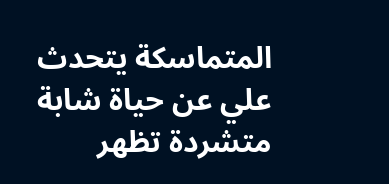المتماسكة يتحدث علي عن حياة شابة متشردة تظهر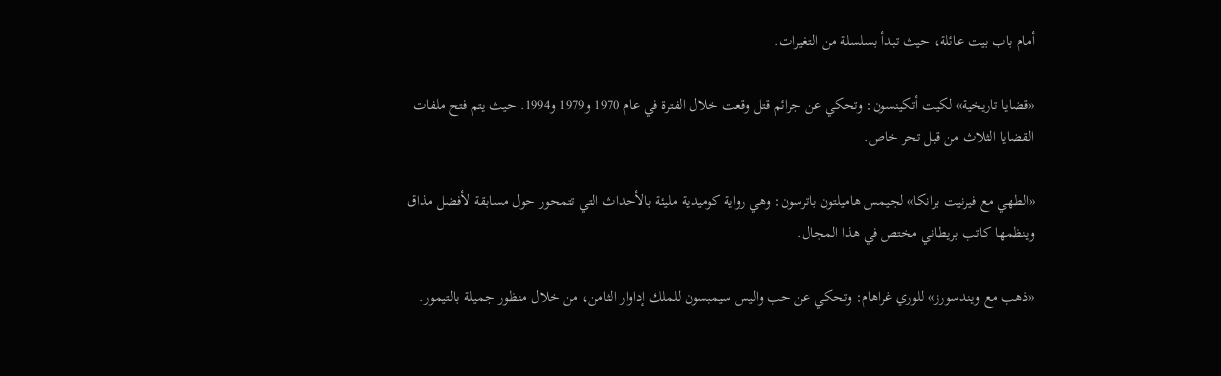أمام باب بيت عائلة، حيث تبدأ بسلسلة من التغيرات.

«قضايا تاريخية» لكيت أتكينسون: وتحكي عن جرائم قتل وقعت خلال الفترة في عام 1970 و1979 و1994. حيث يتم فتح ملفات القضايا الثلاث من قبل تحر خاص.

«الطهي مع فيرنيت برانكا» لجيمس هاميلتون باترسون: وهي رواية كوميدية مليئة بالأحداث التي تتمحور حول مسابقة لأفضل مذاق وينظمها كاتب بريطاني مختص في هذا المجال.

«ذهب مع ويندسورز» للوري غراهام: وتحكي عن حب واليس سيمبسون للملك إداوار الثامن، من خلال منظور جميلة بالتيمور.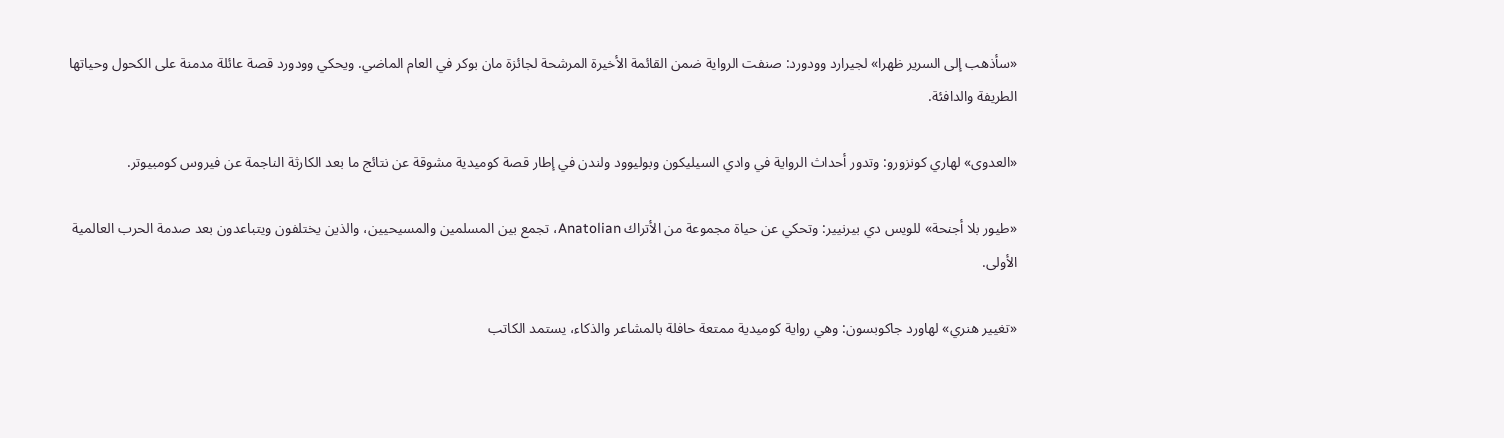«سأذهب إلى السرير ظهرا» لجيرارد وودورد: صنفت الرواية ضمن القائمة الأخيرة المرشحة لجائزة مان بوكر في العام الماضي. ويحكي وودورد قصة عائلة مدمنة على الكحول وحياتها الطريفة والدافئة.

«العدوى» لهاري كونزورو: وتدور أحداث الرواية في وادي السيليكون وبوليوود ولندن في إطار قصة كوميدية مشوقة عن نتائج ما بعد الكارثة الناجمة عن فيروس كومبيوتر.

«طيور بلا أجنحة» للويس دي بيرنيير: وتحكي عن حياة مجموعة من الأتراك Anatolian، تجمع بين المسلمين والمسيحيين، والذين يختلفون ويتباعدون بعد صدمة الحرب العالمية الأولى.

«تغيير هنري» لهاورد جاكوبسون: وهي رواية كوميدية ممتعة حافلة بالمشاعر والذكاء، يستمد الكاتب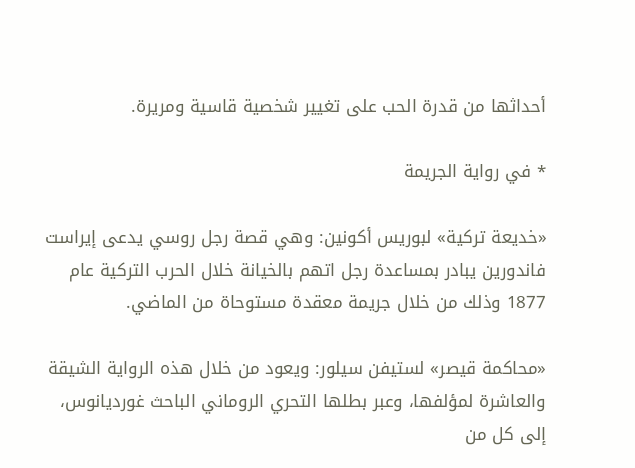أحداثها من قدرة الحب على تغيير شخصية قاسية ومريرة.

* في رواية الجريمة

«خديعة تركية» لبوريس أكونين: وهي قصة رجل روسي يدعى إيراست فاندورين يبادر بمساعدة رجل اتهم بالخيانة خلال الحرب التركية عام 1877 وذلك من خلال جريمة معقدة مستوحاة من الماضي.

«محاكمة قيصر» لستيفن سيلور: ويعود من خلال هذه الرواية الشيقة والعاشرة لمؤلفها، وعبر بطلها التحري الروماني الباحث غورديانوس، إلى كل من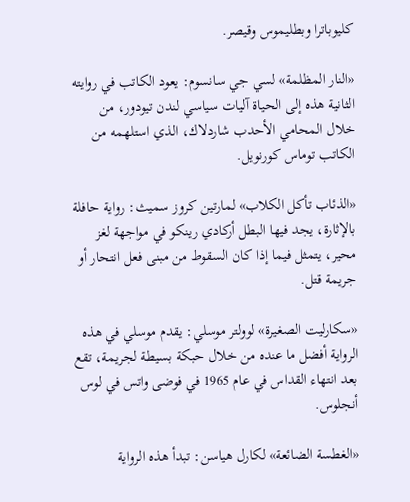كليوباترا وبطليموس وقيصر.

«النار المظلمة» لسي جي سانسوم: يعود الكاتب في روايته الثانية هذه إلى الحياة آليات سياسي لندن تيودور، من خلال المحامي الأحدب شاردلاك، الذي استلهمه من الكاتب توماس كورنويل.

«الذئاب تأكل الكلاب» لمارتين كروز سميث: رواية حافلة بالإثارة، يجد فيها البطل أركادي رينكو في مواجهة لغز محير، يتمثل فيما إذا كان السقوط من مبنى فعل انتحار أو جريمة قتل.

«سكارليت الصغيرة» لوولتر موسلي: يقدم موسلي في هذه الرواية أفضل ما عنده من خلال حبكة بسيطة لجريمة، تقع بعد انتهاء القداس في عام 1965 في فوضى واتس في لوس أنجلوس.

«الغطسة الضائعة» لكارل هياسن: تبدأ هذه الرواية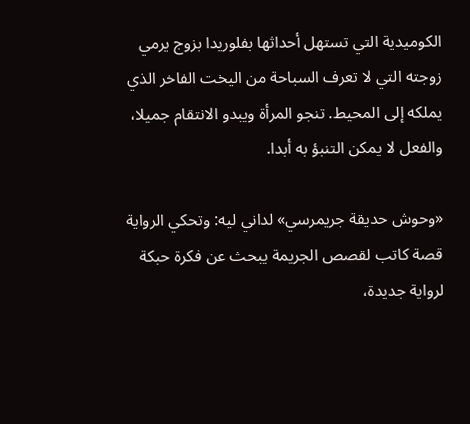الكوميدية التي تستهل أحداثها بفلوريدا بزوج يرمي زوجته التي لا تعرف السباحة من اليخت الفاخر الذي يملكه إلى المحيط. تنجو المرأة ويبدو الانتقام جميلا، والفعل لا يمكن التنبؤ به أبدا.

«وحوش حديقة جريمرسي» لداني ليه: وتحكي الرواية قصة كاتب لقصص الجريمة يبحث عن فكرة حبكة لرواية جديدة،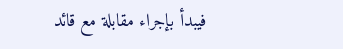فيبدأ بإجراء مقابلة مع قائد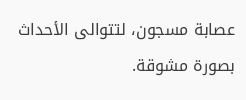عصابة مسجون، لتتوالى الأحداث بصورة مشوقة.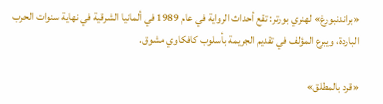«براندنبورغ» لهنري بورتر: تقع أحداث الرواية في عام 1989 في ألمانيا الشرقية في نهاية سنوات الحرب الباردة، ويبرع المؤلف في تقديم الجريمة بأسلوب كافكاوي مشوق.

«قرد بالمطلق»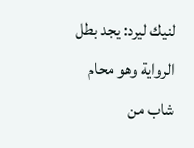لنيك ليرد: يجد بطل الرواية وهو محام شاب من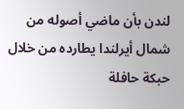لندن بأن ماضي أصوله من شمال أيرلندا يطارده من خلال حبكة حافلة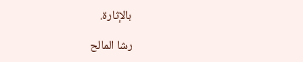بالإثارة.

رشا المالح